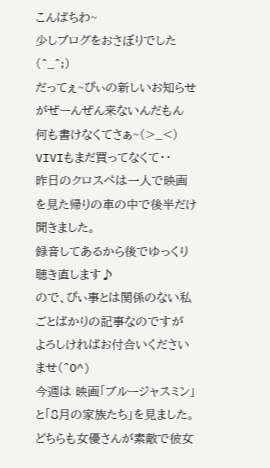こんばちわ~
少しブログをおさぼりでした(^_^;)
だってぇ~ぴぃの新しいお知らせがぜーんぜん来ないんだもん
何も書けなくてさぁ~(>_<)
VIVIもまだ買ってなくて・・
昨日のクロスペは一人で映画を見た帰りの車の中で後半だけ聞きました。
録音してあるから後でゆっくり聴き直します♪
ので、ぴぃ事とは関係のない私ごとばかりの記事なのですが
よろしければお付合いくださいませ(^O^)
今週は 映画「ブルージャスミン」と「8月の家族たち」を見ました。
どちらも女優さんが素敵で彼女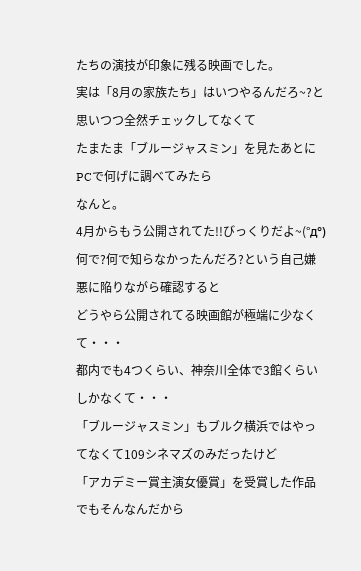たちの演技が印象に残る映画でした。
実は「8月の家族たち」はいつやるんだろ~?と思いつつ全然チェックしてなくて
たまたま「ブルージャスミン」を見たあとにPCで何げに調べてみたら
なんと。
4月からもう公開されてた!!びっくりだよ~(°д°)
何で?何で知らなかったんだろ?という自己嫌悪に陥りながら確認すると
どうやら公開されてる映画館が極端に少なくて・・・
都内でも4つくらい、神奈川全体で3館くらいしかなくて・・・
「ブルージャスミン」もブルク横浜ではやってなくて109シネマズのみだったけど
「アカデミー賞主演女優賞」を受賞した作品でもそんなんだから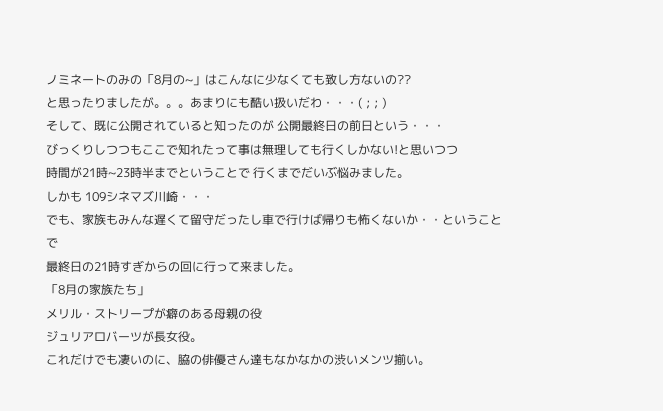ノミネートのみの「8月の~」はこんなに少なくても致し方ないの??
と思ったりましたが。。。あまりにも酷い扱いだわ・・・( ; ; )
そして、既に公開されていると知ったのが 公開最終日の前日という・・・
びっくりしつつもここで知れたって事は無理しても行くしかない!と思いつつ
時間が21時~23時半までということで 行くまでだいぶ悩みました。
しかも 109シネマズ川崎・・・
でも、家族もみんな遅くて留守だったし車で行けば帰りも怖くないか・・ということで
最終日の21時すぎからの回に行って来ました。
「8月の家族たち」
メリル・ストリープが癖のある母親の役
ジュリアロバーツが長女役。
これだけでも凄いのに、脇の俳優さん達もなかなかの渋いメンツ揃い。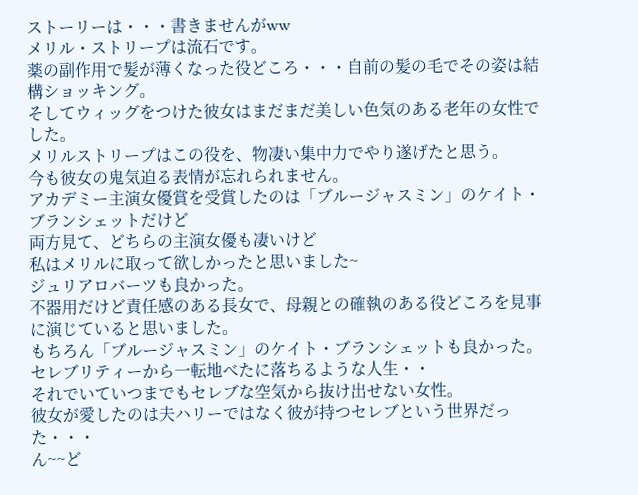ストーリーは・・・書きませんがww
メリル・ストリープは流石です。
薬の副作用で髪が薄くなった役どころ・・・自前の髪の毛でその姿は結構ショッキング。
そしてウィッグをつけた彼女はまだまだ美しい色気のある老年の女性でした。
メリルストリープはこの役を、物凄い集中力でやり遂げたと思う。
今も彼女の鬼気迫る表情が忘れられません。
アカデミー主演女優賞を受賞したのは「ブルージャスミン」のケイト・ブランシェットだけど
両方見て、どちらの主演女優も凄いけど
私はメリルに取って欲しかったと思いました~
ジュリアロバーツも良かった。
不器用だけど責任感のある長女で、母親との確執のある役どころを見事に演じていると思いました。
もちろん「ブルージャスミン」のケイト・ブランシェットも良かった。
セレブリティーから一転地べたに落ちるような人生・・
それでいていつまでもセレブな空気から抜け出せない女性。
彼女が愛したのは夫ハリーではなく彼が持つセレブという世界だった・・・
ん~~ど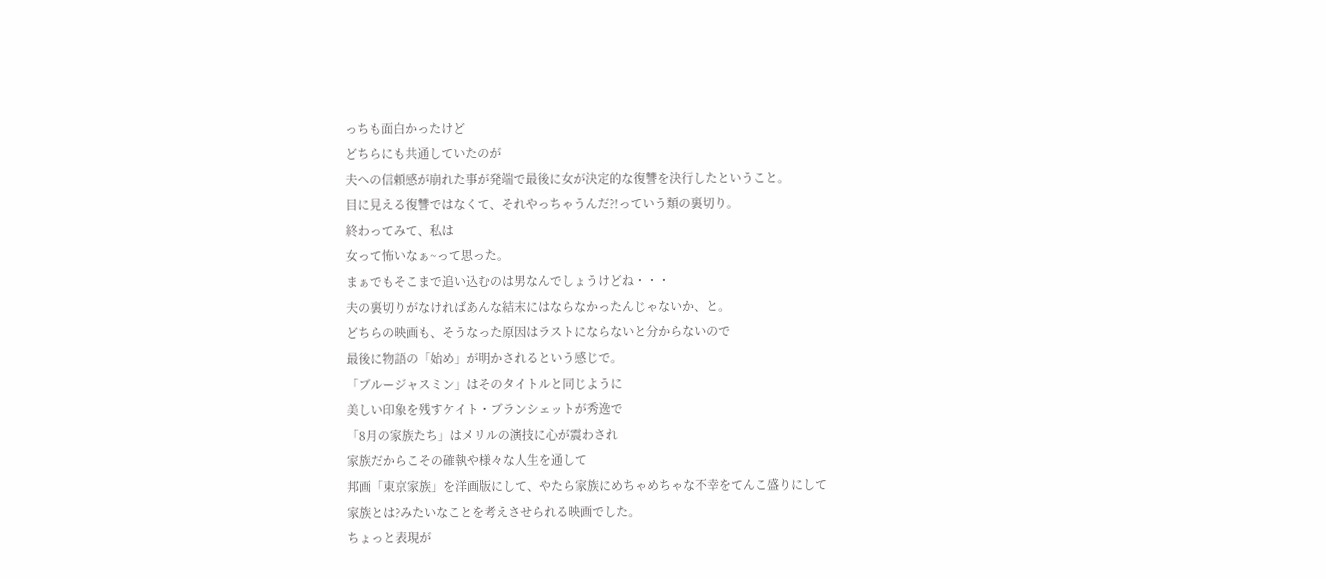っちも面白かったけど
どちらにも共通していたのが
夫への信頼感が崩れた事が発端で最後に女が決定的な復讐を決行したということ。
目に見える復讐ではなくて、それやっちゃうんだ?!っていう類の裏切り。
終わってみて、私は
女って怖いなぁ~って思った。
まぁでもそこまで追い込むのは男なんでしょうけどね・・・
夫の裏切りがなければあんな結末にはならなかったんじゃないか、と。
どちらの映画も、そうなった原因はラストにならないと分からないので
最後に物語の「始め」が明かされるという感じで。
「ブルージャスミン」はそのタイトルと同じように
美しい印象を残すケイト・ブランシェットが秀逸で
「8月の家族たち」はメリルの演技に心が震わされ
家族だからこその確執や様々な人生を通して
邦画「東京家族」を洋画版にして、やたら家族にめちゃめちゃな不幸をてんこ盛りにして
家族とは?みたいなことを考えさせられる映画でした。
ちょっと表現が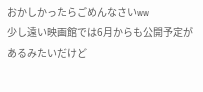おかしかったらごめんなさいww
少し遠い映画館では6月からも公開予定があるみたいだけど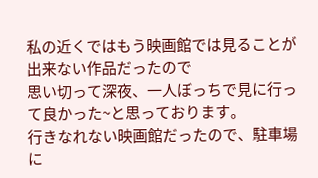私の近くではもう映画館では見ることが出来ない作品だったので
思い切って深夜、一人ぼっちで見に行って良かった~と思っております。
行きなれない映画館だったので、駐車場に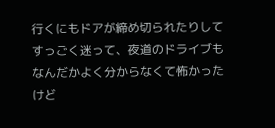行くにもドアが締め切られたりして
すっごく迷って、夜道のドライブもなんだかよく分からなくて怖かったけど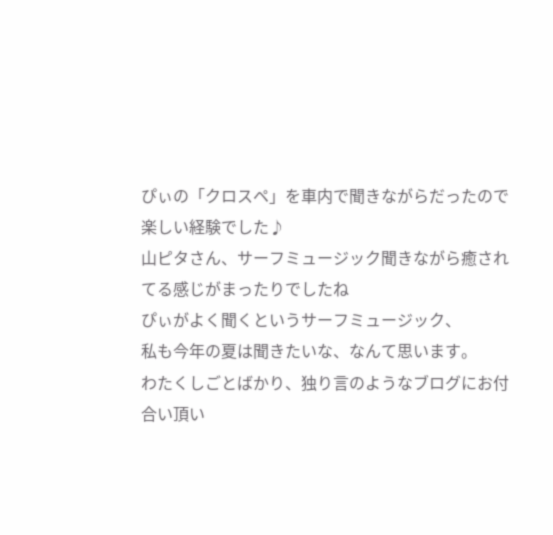ぴぃの「クロスペ」を車内で聞きながらだったので
楽しい経験でした♪
山ピタさん、サーフミュージック聞きながら癒されてる感じがまったりでしたね
ぴぃがよく聞くというサーフミュージック、
私も今年の夏は聞きたいな、なんて思います。
わたくしごとばかり、独り言のようなブログにお付合い頂い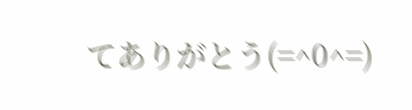てありがとう(=^0^=)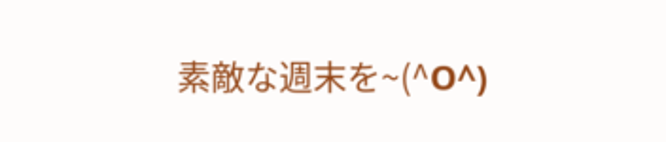素敵な週末を~(^O^)